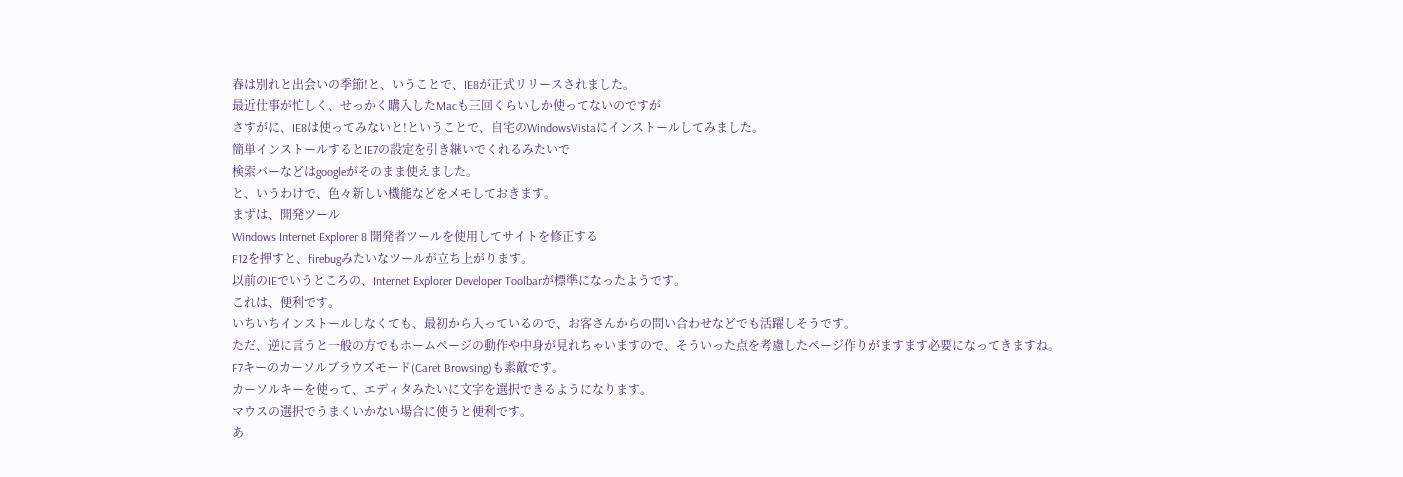春は別れと出会いの季節!と、いうことで、IE8が正式リリースされました。
最近仕事が忙しく、せっかく購入したMacも三回くらいしか使ってないのですが
さすがに、IE8は使ってみないと!ということで、自宅のWindowsVistaにインストールしてみました。
簡単インストールするとIE7の設定を引き継いでくれるみたいで
検索バーなどはgoogleがそのまま使えました。
と、いうわけで、色々新しい機能などをメモしておきます。
まずは、開発ツール
Windows Internet Explorer 8 開発者ツールを使用してサイトを修正する
F12を押すと、firebugみたいなツールが立ち上がります。
以前のIEでいうところの、Internet Explorer Developer Toolbarが標準になったようです。
これは、便利です。
いちいちインストールしなくても、最初から入っているので、お客さんからの問い合わせなどでも活躍しそうです。
ただ、逆に言うと一般の方でもホームページの動作や中身が見れちゃいますので、そういった点を考慮したページ作りがますます必要になってきますね。
F7キーのカーソルブラウズモード(Caret Browsing)も素敵です。
カーソルキーを使って、エディタみたいに文字を選択できるようになります。
マウスの選択でうまくいかない場合に使うと便利です。
あ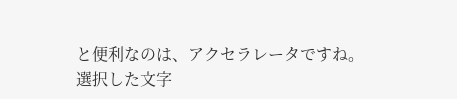と便利なのは、アクセラレータですね。
選択した文字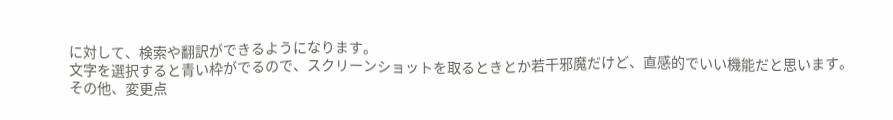に対して、検索や翻訳ができるようになります。
文字を選択すると青い枠がでるので、スクリーンショットを取るときとか若干邪魔だけど、直感的でいい機能だと思います。
その他、変更点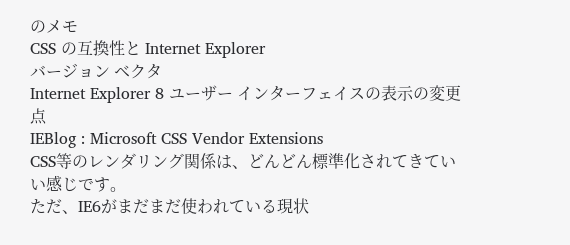のメモ
CSS の互換性と Internet Explorer
バージョン ベクタ
Internet Explorer 8 ユーザー インターフェイスの表示の変更点
IEBlog : Microsoft CSS Vendor Extensions
CSS等のレンダリング関係は、どんどん標準化されてきていい感じです。
ただ、IE6がまだまだ使われている現状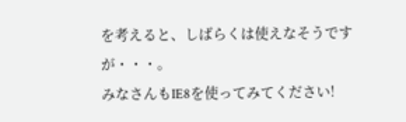を考えると、しばらくは使えなそうですが・・・。
みなさんもIE8を使ってみてください!